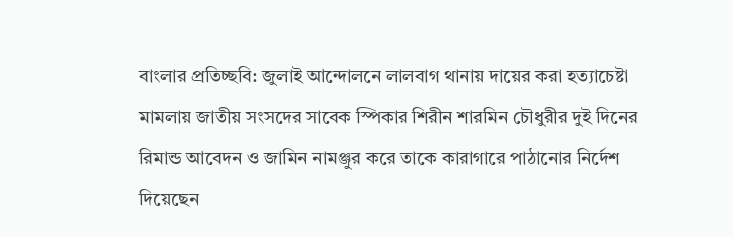বাংলার প্রতিচ্ছবি: জুলাই আন্দোলনে লালবাগ থানায় দায়ের করা হত্যাচেষ্টা মামলায় জাতীয় সংসদের সাবেক স্পিকার শিরীন শারমিন চৌধুরীর দুই দিনের রিমান্ড আবেদন ও জামিন নামঞ্জুর করে তাকে কারাগারে পাঠানোর নির্দেশ দিয়েছেন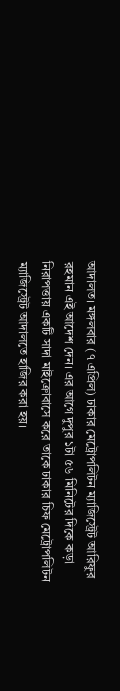আদালত। মঙ্গলবার (৭ এপ্রিল) ঢাকার মেট্রোপলিটন ম্যাজিস্ট্রেট আরিফুর রহমান এই আদেশ দেন। এর আগে দুপুর ১টা ৫৬ মিনিটের দিকে কড়া নিরাপত্তায় একটি সাদা মাইক্রোবাসে করে তাকে ঢাকার চিফ মেট্রোপলিটন ম্যাজিস্ট্রেট আদালতে হাজির করা হয়।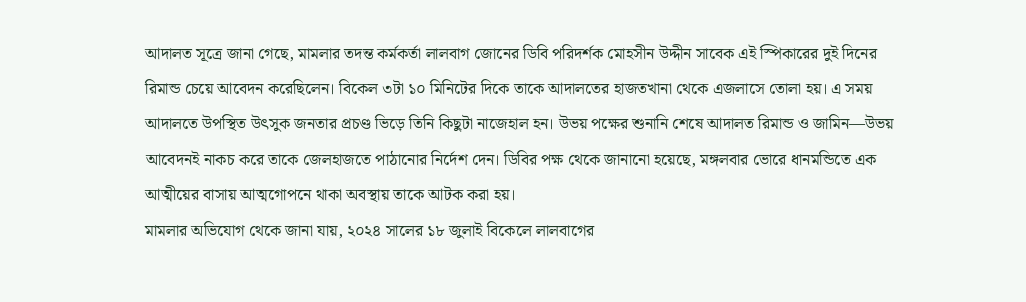আদালত সূত্রে জানা গেছে, মামলার তদন্ত কর্মকর্তা লালবাগ জোনের ডিবি পরিদর্শক মোহসীন উদ্দীন সাবেক এই স্পিকারের দুই দিনের রিমান্ড চেয়ে আবেদন করেছিলেন। বিকেল ৩টা ১০ মিনিটের দিকে তাকে আদালতের হাজতখানা থেকে এজলাসে তোলা হয়। এ সময় আদালতে উপস্থিত উৎসুক জনতার প্রচণ্ড ভিড়ে তিনি কিছুটা নাজেহাল হন। উভয় পক্ষের শুনানি শেষে আদালত রিমান্ড ও জামিন—উভয় আবেদনই নাকচ করে তাকে জেলহাজতে পাঠানোর নির্দেশ দেন। ডিবির পক্ষ থেকে জানানো হয়েছে, মঙ্গলবার ভোরে ধানমন্ডিতে এক আত্মীয়ের বাসায় আত্মগোপনে থাকা অবস্থায় তাকে আটক করা হয়।
মামলার অভিযোগ থেকে জানা যায়, ২০২৪ সালের ১৮ জুলাই বিকেলে লালবাগের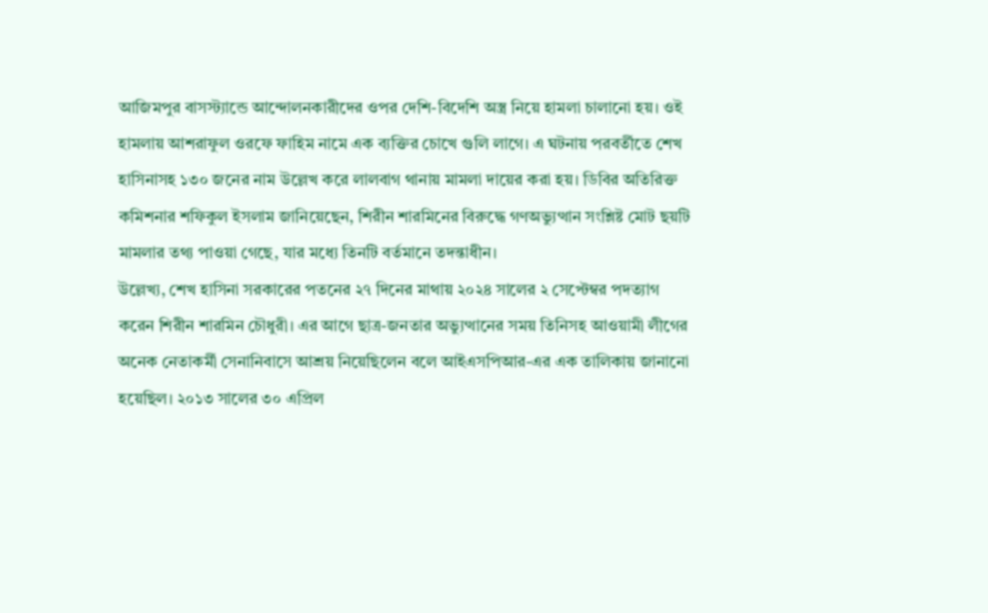আজিমপুর বাসস্ট্যান্ডে আন্দোলনকারীদের ওপর দেশি-বিদেশি অস্ত্র নিয়ে হামলা চালানো হয়। ওই হামলায় আশরাফুল ওরফে ফাহিম নামে এক ব্যক্তির চোখে গুলি লাগে। এ ঘটনায় পরবর্তীতে শেখ হাসিনাসহ ১৩০ জনের নাম উল্লেখ করে লালবাগ থানায় মামলা দায়ের করা হয়। ডিবির অতিরিক্ত কমিশনার শফিকুল ইসলাম জানিয়েছেন, শিরীন শারমিনের বিরুদ্ধে গণঅভ্যুত্থান সংশ্লিষ্ট মোট ছয়টি মামলার তথ্য পাওয়া গেছে, যার মধ্যে তিনটি বর্তমানে তদন্তাধীন।
উল্লেখ্য, শেখ হাসিনা সরকারের পতনের ২৭ দিনের মাথায় ২০২৪ সালের ২ সেপ্টেম্বর পদত্যাগ করেন শিরীন শারমিন চৌধুরী। এর আগে ছাত্র-জনতার অভ্যুত্থানের সময় তিনিসহ আওয়ামী লীগের অনেক নেতাকর্মী সেনানিবাসে আশ্রয় নিয়েছিলেন বলে আইএসপিআর-এর এক তালিকায় জানানো হয়েছিল। ২০১৩ সালের ৩০ এপ্রিল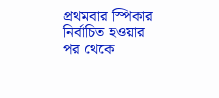প্রথমবার স্পিকার নির্বাচিত হওয়ার পর থেকে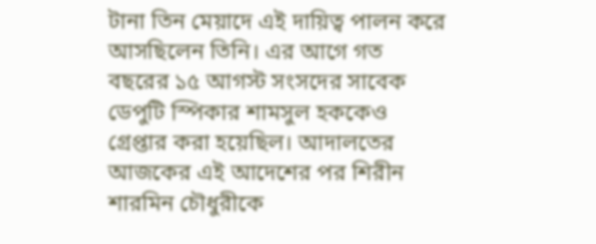টানা তিন মেয়াদে এই দায়িত্ব পালন করে আসছিলেন তিনি। এর আগে গত বছরের ১৫ আগস্ট সংসদের সাবেক ডেপুটি স্পিকার শামসুল হককেও গ্রেপ্তার করা হয়েছিল। আদালতের আজকের এই আদেশের পর শিরীন শারমিন চৌধুরীকে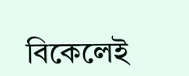বিকেলেই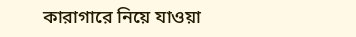কারাগারে নিয়ে যাওয়া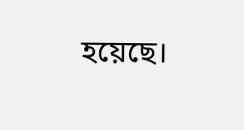হয়েছে।